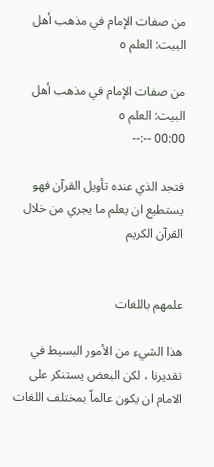من صفات الإمام في مذهب أهل البيت: العلم ٥

من صفات الإمام في مذهب أهل البيت: العلم ٥
00:00 --:--

فتجد الذي عنده تأويل القرآن فهو يستطيع ان يعلم ما يجري من خلال القرآن الكريم


علمهم باللغات

هذا الشيء من الأمور البسيط في تقديرنا ، لكن البعض يستنكر على الامام ان يكون عالماّ بمختلف اللغات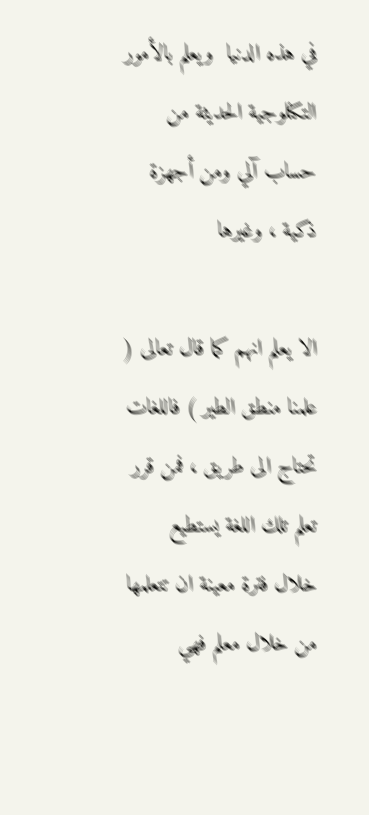في هذه الدنيا  ويعلم بالأمور التكنلوجية الحديثة من حساب آلي ومن أجهزة ذكية ، وغيرها

الا يعلم انهم كما قال تعالى ( علمنا منطق الطير ) فاللغات تحتاج الى طريق ، فمن قرر تعلم تلك اللغة يستطيع خلال فترة معينة ان تتعلمها من خلال معلم فهي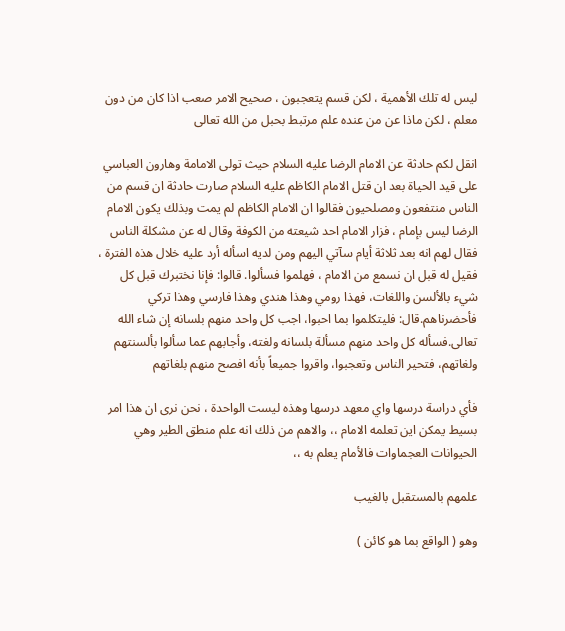ليس له تلك الأهمية ، لكن قسم يتعجبون ، صحيح الامر صعب اذا كان من دون معلم ، لكن ماذا عن من عنده علم مرتبط بحبل من الله تعالى

انقل لكم حادثة عن الامام الرضا عليه السلام حيث تولى الامامة وهارون العباسي على قيد الحياة بعد ان قتل الامام الكاظم عليه السلام صارت حادثة ان قسم من الناس منتفعون ومصلحيون فقالوا ان الامام الكاظم لم يمت وبذلك يكون الامام الرضا ليس بإمام ، فزار الامام احد شيعته من الكوفة وقال له عن مشكلة الناس فقال لهم انه بعد ثلاثة أيام سآتي اليهم ومن لديه اسأله أرد عليه خلال هذه الفترة ، فقيل له قبل ان نسمع من الامام ، فهلموا فسألوا. قالوا: فإنا نختبرك قبل كل شيء بالألسن واللغات، فهذا رومي وهذا هندي وهذا فارسي وهذا تركي فأحضرناهم.قال: فليتكلموا بما احبوا، اجب كل واحد منهم بلسانه إن شاء الله تعالى.فسأله كل واحد منهم مسألة بلسانه ولغته، وأجابهم عما سألوا بألسنتهم ولغاتهم، فتحير الناس وتعجبوا، واقروا جميعاً بأنه افصح منهم بلغاتهم

فأي دراسة درسها واي معهد درسها وهذه ليست الواحدة ، نحن نرى ان هذا امر بسيط يمكن اين تعلمه الامام ،، والاهم من ذلك انه علم منطق الطير وهي الحيوانات العجماوات فالأمام يعلم به ،،

علمهم بالمستقبل بالغيب

وهو ( الواقع بما هو كائن )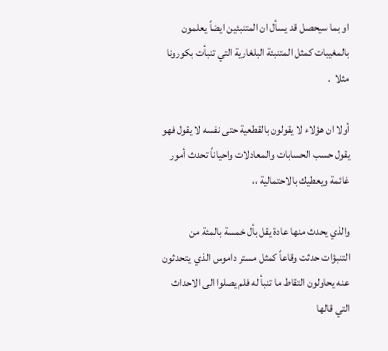او بما سيحصل قد يسأل ان المتنبئين ايضاً يعلمون بالمغيبات كمثل المتنبئة البلغارية التي تنبأت بكورونا مثلا  .

أولا ان هؤلاء لا يقولون بالقطعية حتى نفسه لا يقول فهو يقول حسب الحسابات والمعادلات واحياناً تحدث أمور غائمة ويعطيك بالاحتمالية ،،

والذي يحدث منها عادة يقل بأل خمسة بالمئة من التنبؤات حدثت وقاعاً كمثل مستر داموس الذي  يتحدثون عنه يحاولون التقاط ما تنبأ له فلم يصلوا الى الاحداث التي قالها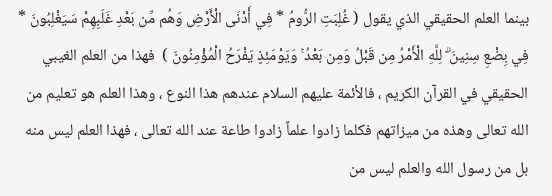بينما العلم الحقيقي الذي يقول ( غُلِبَتِ الرُّومُ * فِي أَدْنَى الْأَرْضِ وَهُم مِّن بَعْدِ غَلَبِهِمْ سَيَغْلِبُونَ * فِي بِضْعِ سِنِينَ ۗ لِلَّهِ الْأَمْرُ مِن قَبْلُ وَمِن بَعْدُ ۚ وَيَوْمَئِذٍ يَفْرَحُ الْمُؤْمِنُونَ )  فهذا من العلم الغيبي الحقيقي في القرآن الكريم ، فالأئمة عليهم السلام عندهم هذا النوع ، وهذا العلم هو تعليم من الله تعالى وهذه من ميزاتهم فكلما زادوا علماً زادوا طاعة عند الله تعالى ، فهذا العلم ليس منه بل من رسول الله والعلم ليس من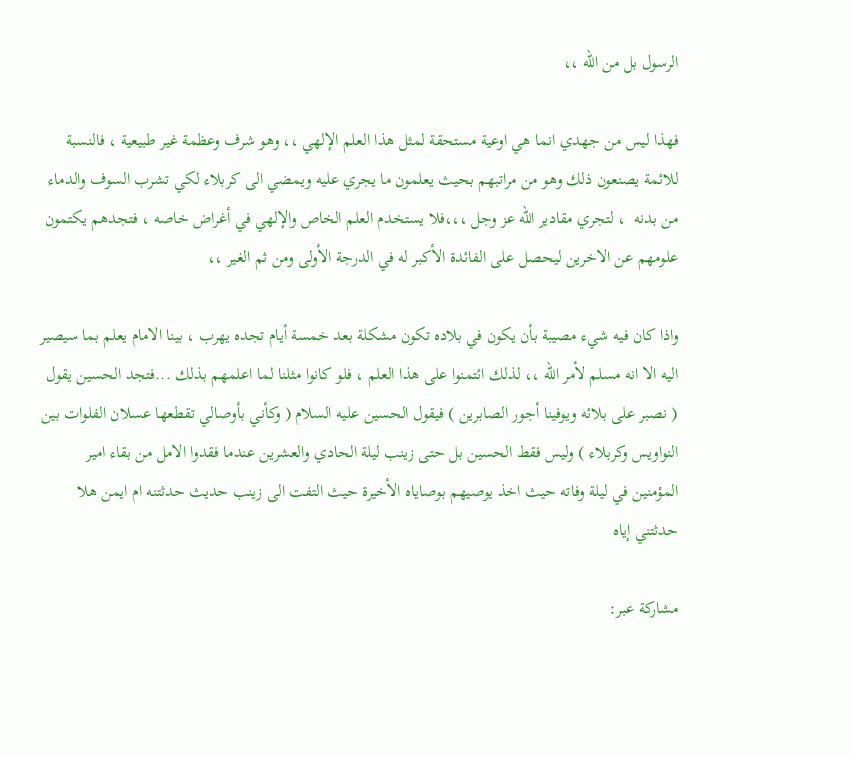الرسول بل من الله ،،

فهذا ليس من جهدي انما هي اوعية مستحقة لمثل هذا العلم الإلهي ،، وهو شرف وعظمة غير طبيعية ، فالنسبة للائمة يصنعون ذلك وهو من مراتبهم بحيث يعلمون ما يجري عليه ويمضي الى كربلاء لكي تشرب السوف والدماء من بدنه  ، لتجري مقادير الله عز وجل ،،،فلا يستخدم العلم الخاص والإلهي في أغراض خاصه ، فتجدهم يكتمون علومهم عن الاخرين ليحصل على الفائدة الأكبر له في الدرجة الأولى ومن ثم الغير ،،

واذا كان فيه شيء مصيبة بأن يكون في بلاده تكون مشكلة بعد خمسة أيام تجده يهرب ، بينا الامام يعلم بما سيصير اليه الا انه مسلم لأمر الله ،، لذلك ائتمنوا على هذا العلم ، فلو كانوا مثلنا لما اعلمهم بذلك ...فتجد الحسين يقول ( نصبر على بلائه ويوفينا أجور الصابرين ) فيقول الحسين عليه السلام ( وكأني بأوصالي تقطعها عسلان الفلوات بين النواويس وكربلاء ) وليس فقط الحسين بل حتى زينب ليلة الحادي والعشرين عندما فقدوا الامل من بقاء امير المؤمنين في ليلة وفاته حيث اخذ يوصيهم بوصاياه الأخيرة حيث التفت الى زينب حديث حدثتنه ام ايمن هلا حدثتني إياه

مشاركة عبر: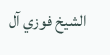الشيخ فوزي آل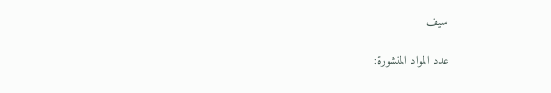سيف

عدد المواد المنشورة: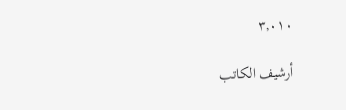٣,٠١٠

أرشيف الكاتب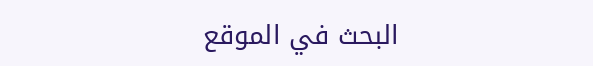البحث في الموقع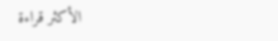الأكثر قراءة